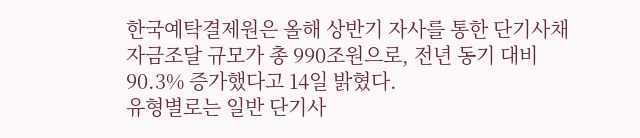한국예탁결제원은 올해 상반기 자사를 통한 단기사채 자금조달 규모가 총 990조원으로, 전년 동기 대비 90.3% 증가했다고 14일 밝혔다.
유형별로는 일반 단기사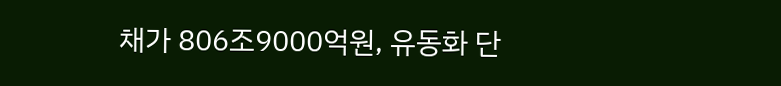채가 806조9000억원, 유동화 단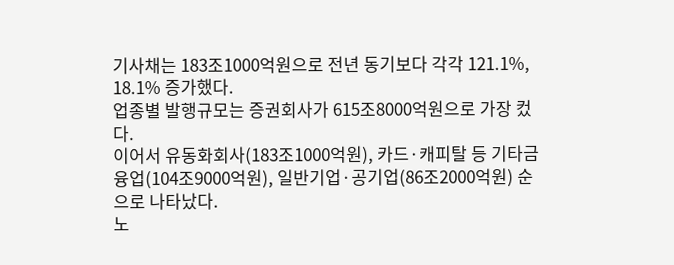기사채는 183조1000억원으로 전년 동기보다 각각 121.1%, 18.1% 증가했다.
업종별 발행규모는 증권회사가 615조8000억원으로 가장 컸다.
이어서 유동화회사(183조1000억원), 카드·캐피탈 등 기타금융업(104조9000억원), 일반기업·공기업(86조2000억원) 순으로 나타났다.
노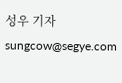성우 기자 sungcow@segye.com